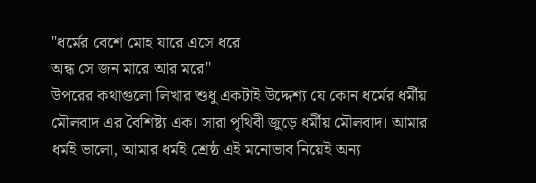"ধর্মের বেশে মোহ যারে এসে ধরে
অন্ধ সে জন মারে আর মরে"
উপরের কথাগুলো লিখার শুধু একটাই উদ্দেশ্য যে কোন ধর্মের ধর্মীয় মৌলবাদ এর বৈশিষ্ট্য এক। সারা পৃথিবী জুড়ে ধর্মীয় মৌলবাদ। আমার ধর্মই ভালো, আমার ধর্মই শ্রেষ্ঠ এই মনোভাব নিয়েই অন্য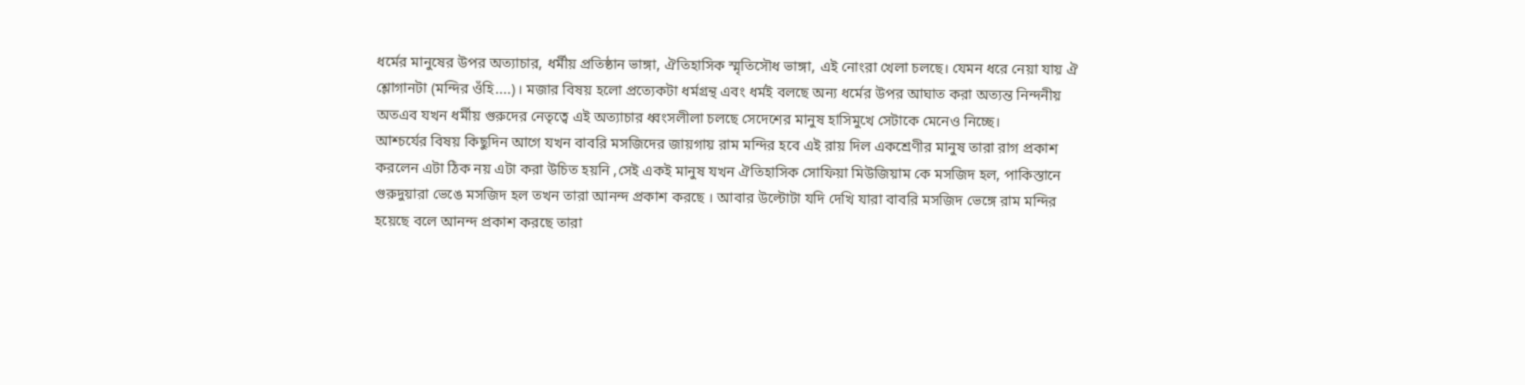ধর্মের মানুষের উপর অত্যাচার, ধর্মীয় প্রতিষ্ঠান ভাঙ্গা, ঐতিহাসিক স্মৃতিসৌধ ভাঙ্গা, এই নোংরা খেলা চলছে। যেমন ধরে নেয়া যায় ঐ শ্লোগানটা (মন্দির ওঁহি....)। মজার বিষয় হলো প্রত্যেকটা ধর্মগ্রন্থ এবং ধর্মই বলছে অন্য ধর্মের উপর আঘাত করা অত্যন্ত নিন্দনীয় অতএব যখন ধর্মীয় গুরুদের নেতৃত্বে এই অত্যাচার ধ্বংসলীলা চলছে সেদেশের মানুষ হাসিমুখে সেটাকে মেনেও নিচ্ছে।
আশ্চর্যের বিষয় কিছুদিন আগে যখন বাবরি মসজিদের জায়গায় রাম মন্দির হবে এই রায় দিল একশ্রেণীর মানুষ তারা রাগ প্রকাশ করলেন এটা ঠিক নয় এটা করা উচিত হয়নি ,সেই একই মানুষ যখন ঐতিহাসিক সোফিয়া মিউজিয়াম কে মসজিদ হল, পাকিস্তানে গুরুদুয়ারা ভেঙে মসজিদ হল তখন তারা আনন্দ প্রকাশ করছে । আবার উল্টোটা যদি দেখি যারা বাবরি মসজিদ ভেঙ্গে রাম মন্দির হয়েছে বলে আনন্দ প্রকাশ করছে তারা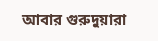আবার গুরুদুয়ারা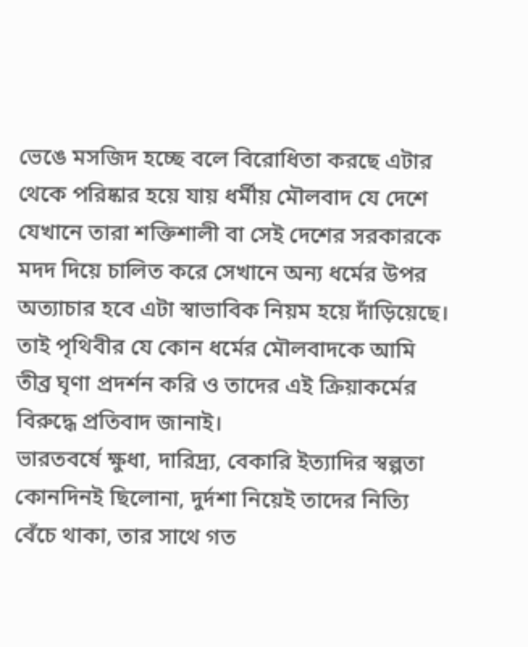ভেঙে মসজিদ হচ্ছে বলে বিরোধিতা করছে এটার থেকে পরিষ্কার হয়ে যায় ধর্মীয় মৌলবাদ যে দেশে যেখানে তারা শক্তিশালী বা সেই দেশের সরকারকে মদদ দিয়ে চালিত করে সেখানে অন্য ধর্মের উপর অত্যাচার হবে এটা স্বাভাবিক নিয়ম হয়ে দাঁড়িয়েছে।
তাই পৃথিবীর যে কোন ধর্মের মৌলবাদকে আমি তীব্র ঘৃণা প্রদর্শন করি ও তাদের এই ক্রিয়াকর্মের বিরুদ্ধে প্রতিবাদ জানাই।
ভারতবর্ষে ক্ষুধা, দারিদ্র্য, বেকারি ইত্যাদির স্বল্পতা কোনদিনই ছিলোনা, দুর্দশা নিয়েই তাদের নিত্যি বেঁচে থাকা, তার সাথে গত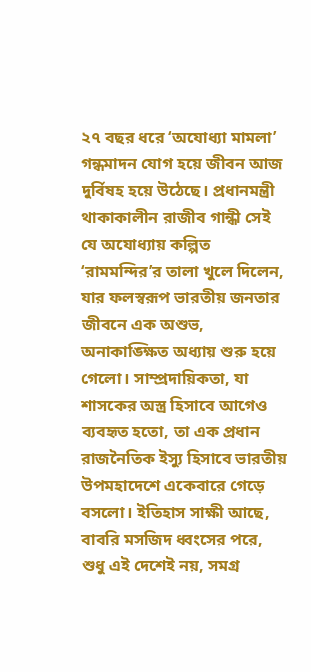২৭ বছর ধরে ‘অযোধ্যা মামলা’ গন্ধমাদন যোগ হয়ে জীবন আজ দুর্বিষহ হয়ে উঠেছে। প্রধানমন্ত্রী থাকাকালীন রাজীব গান্ধী সেই যে অযোধ্যায় কল্পিত ‘রামমন্দির’র তালা খুলে দিলেন, যার ফলস্বরূপ ভারতীয় জনতার জীবনে এক অশুভ, অনাকাঙ্ক্ষিত অধ্যায় শুরু হয়ে গেলো। সাম্প্রদায়িকতা, যা শাসকের অস্ত্র হিসাবে আগেও ব্যবহৃত হতো, তা এক প্রধান রাজনৈতিক ইস্যু হিসাবে ভারতীয় উপমহাদেশে একেবারে গেড়ে বসলো। ইতিহাস সাক্ষী আছে, বাবরি মসজিদ ধ্বংসের পরে, শুধু এই দেশেই নয়, সমগ্র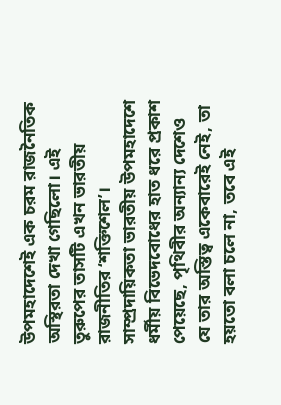উপমহাদেশেই এক চরম রাজনৈতিক অস্থিরতা দেখা গেছিলো। এই তুরুপের তাসটি এখন ভারতীয় রাজনীতির ‘শক্তিশেল’।
সাম্প্রদায়িকতা ভারতীয় উপমহাদেশে ধর্মীয় বিভেদবোধের হাত ধরে প্রকাশ পেয়েছে, পৃথিবীর অন্যান্য দেশেও যে তার অস্তিত্ব একেবারেই নেই, তা হয়তো বলা চলে না, তবে এই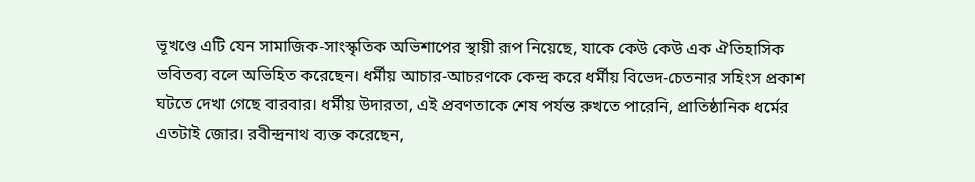ভূখণ্ডে এটি যেন সামাজিক-সাংস্কৃতিক অভিশাপের স্থায়ী রূপ নিয়েছে, যাকে কেউ কেউ এক ঐতিহাসিক ভবিতব্য বলে অভিহিত করেছেন। ধর্মীয় আচার-আচরণকে কেন্দ্র করে ধর্মীয় বিভেদ-চেতনার সহিংস প্রকাশ ঘটতে দেখা গেছে বারবার। ধর্মীয় উদারতা, এই প্রবণতাকে শেষ পর্যন্ত রুখতে পারেনি, প্রাতিষ্ঠানিক ধর্মের এতটাই জোর। রবীন্দ্রনাথ ব্যক্ত করেছেন,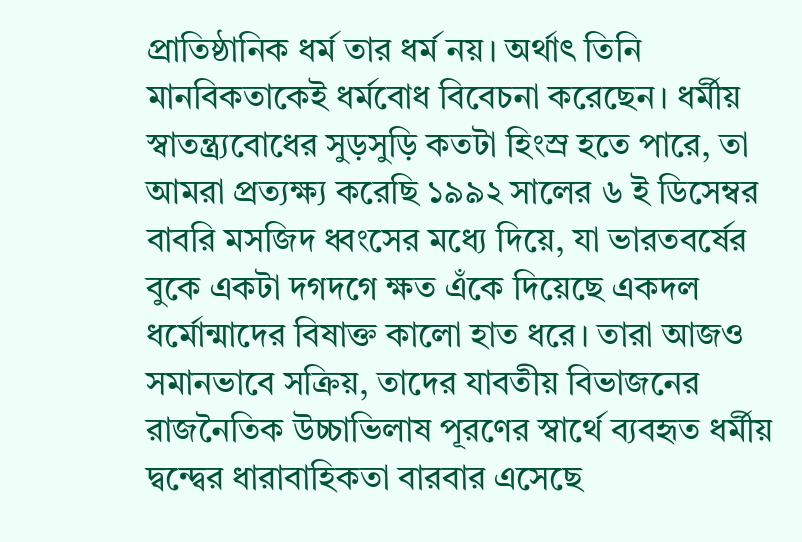প্রাতিষ্ঠানিক ধর্ম তার ধর্ম নয়। অর্থাৎ তিনি মানবিকতাকেই ধর্মবোধ বিবেচনা করেছেন। ধর্মীয় স্বাতন্ত্র্যবোধের সুড়সুড়ি কতটা হিংস্র হতে পারে, তা আমরা প্রত্যক্ষ্য করেছি ১৯৯২ সালের ৬ ই ডিসেম্বর বাবরি মসজিদ ধ্বংসের মধ্যে দিয়ে, যা ভারতবর্ষের বুকে একটা দগদগে ক্ষত এঁকে দিয়েছে একদল ধর্মোন্মাদের বিষাক্ত কালো হাত ধরে। তারা আজও সমানভাবে সক্রিয়, তাদের যাবতীয় বিভাজনের রাজনৈতিক উচ্চাভিলাষ পূরণের স্বার্থে ব্যবহৃত ধর্মীয় দ্বন্দ্বের ধারাবাহিকতা বারবার এসেছে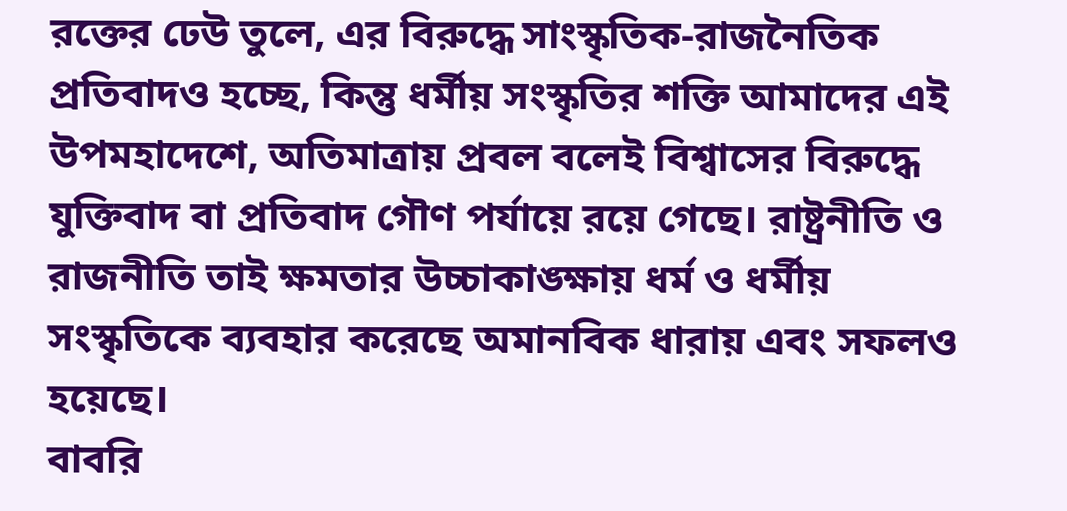রক্তের ঢেউ তুলে, এর বিরুদ্ধে সাংস্কৃতিক-রাজনৈতিক প্রতিবাদও হচ্ছে, কিন্তু ধর্মীয় সংস্কৃতির শক্তি আমাদের এই উপমহাদেশে, অতিমাত্রায় প্রবল বলেই বিশ্বাসের বিরুদ্ধে যুক্তিবাদ বা প্রতিবাদ গৌণ পর্যায়ে রয়ে গেছে। রাষ্ট্রনীতি ও রাজনীতি তাই ক্ষমতার উচ্চাকাঙ্ক্ষায় ধর্ম ও ধর্মীয় সংস্কৃতিকে ব্যবহার করেছে অমানবিক ধারায় এবং সফলও হয়েছে।
বাবরি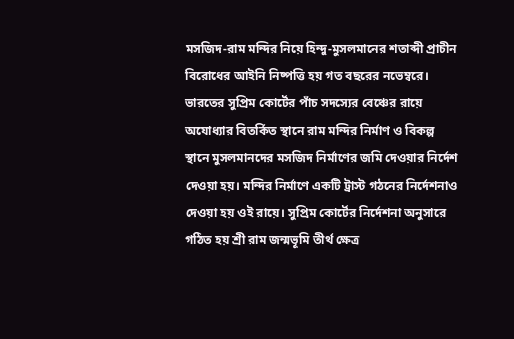মসজিদ-রাম মন্দির নিয়ে হিন্দু-মুসলমানের শতাব্দী প্রাচীন বিরোধের আইনি নিষ্পত্তি হয় গত বছরের নভেম্বরে। ভারতের সুপ্রিম কোর্টের পাঁচ সদস্যের বেঞ্চের রায়ে অযোধ্যার বিতর্কিত স্থানে রাম মন্দির নির্মাণ ও বিকল্প স্থানে মুসলমানদের মসজিদ নির্মাণের জমি দেওয়ার নির্দেশ দেওয়া হয়। মন্দির নির্মাণে একটি ট্রাস্ট গঠনের নির্দেশনাও দেওয়া হয় ওই রায়ে। সুপ্রিম কোর্টের নির্দেশনা অনুসারে গঠিত হয় শ্রী রাম জন্মভূমি তীর্থ ক্ষেত্র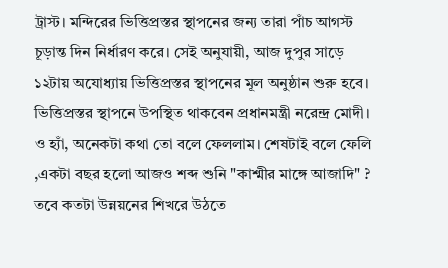ট্রাস্ট। মন্দিরের ভিত্তিপ্রস্তর স্থাপনের জন্য তারা পাঁচ আগস্ট চূড়ান্ত দিন নির্ধারণ করে। সেই অনুযায়ী, আজ দুপুর সাড়ে ১২টায় অযোধ্যায় ভিত্তিপ্রস্তর স্থাপনের মূল অনুষ্ঠান শুরু হবে। ভিত্তিপ্রস্তর স্থাপনে উপস্থিত থাকবেন প্রধানমন্ত্রী নরেন্দ্র মোদী।
ও হ্যাঁ, অনেকটা কথা তো বলে ফেললাম। শেষটাই বলে ফেলি ,একটা বছর হলো আজও শব্দ শুনি "কাশ্মীর মাঙ্গে আজাদি" ? তবে কতটা উন্নয়নের শিখরে উঠতে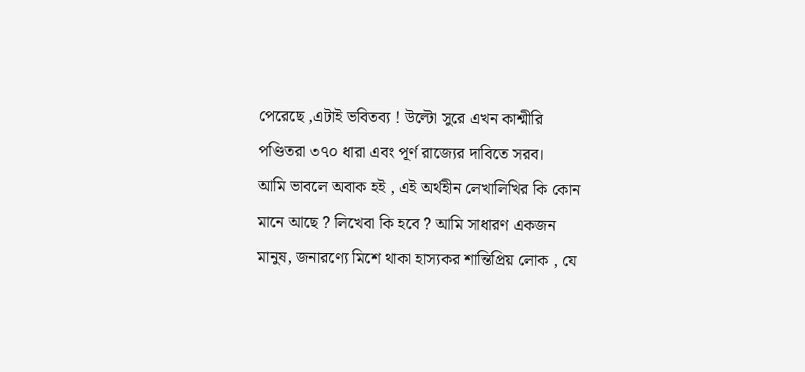পেরেছে ,এটাই ভবিতব্য ! উল্টো সুরে এখন কাশ্মীরি পণ্ডিতরা ৩৭০ ধারা এবং পূর্ণ রাজ্যের দাবিতে সরব।
আমি ভাবলে অবাক হই , এই অর্থহীন লেখালিখির কি কোন মানে আছে ? লিখেবা কি হবে ? আমি সাধারণ একজন মানুষ, জনারণ্যে মিশে থাকা হাস্যকর শান্তিপ্রিয় লোক , যে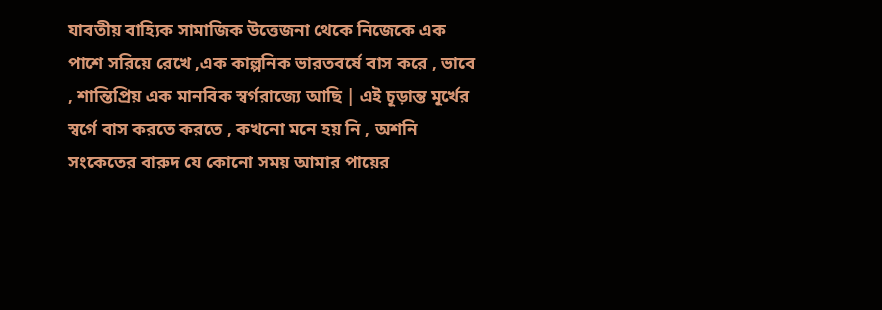যাবতীয় বাহ্যিক সামাজিক উত্তেজনা থেকে নিজেকে এক পাশে সরিয়ে রেখে ,এক কাল্পনিক ভারতবর্ষে বাস করে , ভাবে , শান্তিপ্রিয় এক মানবিক স্বর্গরাজ্যে আছি | এই চূড়ান্ত মূর্খের স্বর্গে বাস করতে করতে , কখনো মনে হয় নি , অশনি সংকেতের বারুদ যে কোনো সময় আমার পায়ের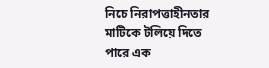নিচে নিরাপত্তাহীনতার মাটিকে টলিয়ে দিতে পারে এক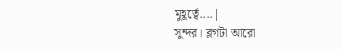মুহূর্ত্বে....|
সুন্দর। ব্লগটা আরো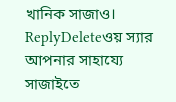খানিক সাজাও।
ReplyDeleteওয় স্যার আপনার সাহায্যে সাজাইতে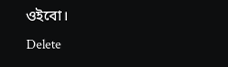ওইবো।
Delete